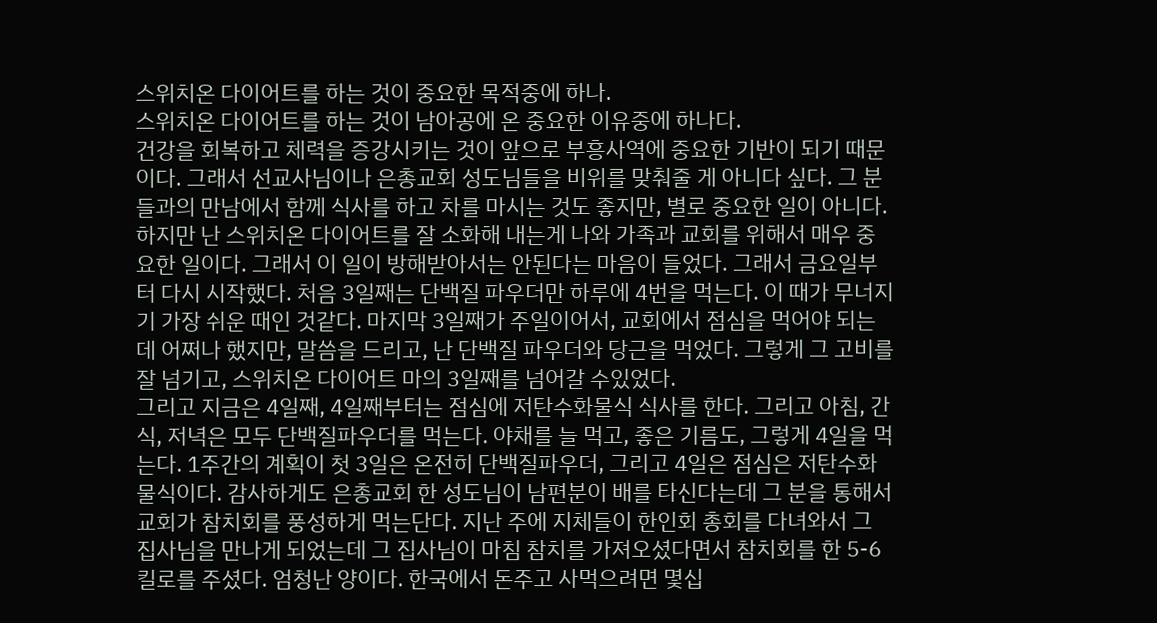스위치온 다이어트를 하는 것이 중요한 목적중에 하나.
스위치온 다이어트를 하는 것이 남아공에 온 중요한 이유중에 하나다.
건강을 회복하고 체력을 증강시키는 것이 앞으로 부흥사역에 중요한 기반이 되기 때문이다. 그래서 선교사님이나 은총교회 성도님들을 비위를 맞춰줄 게 아니다 싶다. 그 분들과의 만남에서 함께 식사를 하고 차를 마시는 것도 좋지만, 별로 중요한 일이 아니다. 하지만 난 스위치온 다이어트를 잘 소화해 내는게 나와 가족과 교회를 위해서 매우 중요한 일이다. 그래서 이 일이 방해받아서는 안된다는 마음이 들었다. 그래서 금요일부터 다시 시작했다. 처음 3일째는 단백질 파우더만 하루에 4번을 먹는다. 이 때가 무너지기 가장 쉬운 때인 것같다. 마지막 3일째가 주일이어서, 교회에서 점심을 먹어야 되는데 어쩌나 했지만, 말씀을 드리고, 난 단백질 파우더와 당근을 먹었다. 그렇게 그 고비를 잘 넘기고, 스위치온 다이어트 마의 3일째를 넘어갈 수있었다.
그리고 지금은 4일째, 4일째부터는 점심에 저탄수화물식 식사를 한다. 그리고 아침, 간식, 저녁은 모두 단백질파우더를 먹는다. 야채를 늘 먹고, 좋은 기름도, 그렇게 4일을 먹는다. 1주간의 계획이 첫 3일은 온전히 단백질파우더, 그리고 4일은 점심은 저탄수화물식이다. 감사하게도 은총교회 한 성도님이 남편분이 배를 타신다는데 그 분을 통해서 교회가 참치회를 풍성하게 먹는단다. 지난 주에 지체들이 한인회 총회를 다녀와서 그 집사님을 만나게 되었는데 그 집사님이 마침 참치를 가져오셨다면서 참치회를 한 5-6킬로를 주셨다. 엄청난 양이다. 한국에서 돈주고 사먹으려면 몇십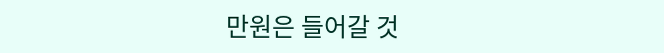만원은 들어갈 것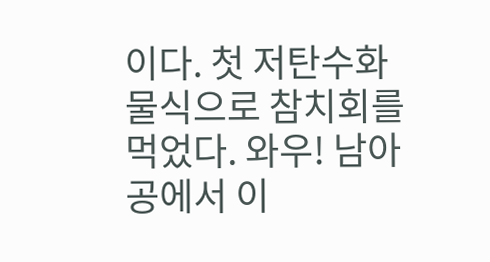이다. 첫 저탄수화물식으로 참치회를 먹었다. 와우! 남아공에서 이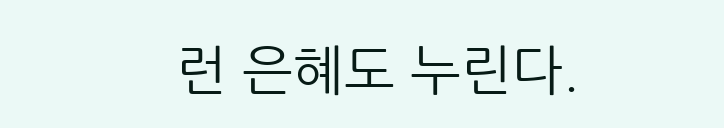런 은혜도 누린다.